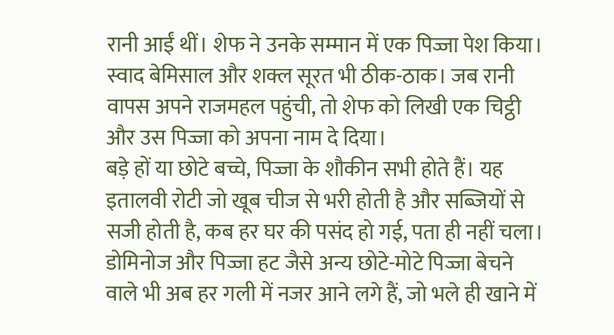रानी आईं थीं। शेफ ने उनके सम्मान में एक पिज्जा पेश किया। स्वाद बेमिसाल और शक्ल सूरत भी ठीक-ठाक। जब रानी वापस अपने राजमहल पहुंची, तो शेफ को लिखी एक चिट्ठी और उस पिज्जा को अपना नाम दे दिया।
बड़े हों या छोटे बच्चे, पिज्जा के शौकीन सभी होते हैं। यह इतालवी रोटी जो खूब चीज से भरी होती है और सब्जियों से सजी होती है, कब हर घर की पसंद हो गई, पता ही नहीं चला। डोमिनोज और पिज्जा हट जैसे अन्य छोटे-मोटे पिज्जा बेचने वाले भी अब हर गली में नजर आने लगे हैं, जो भले ही खाने में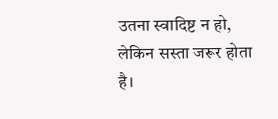उतना स्वादिष्ट न हो, लेकिन सस्ता जरूर होता है।